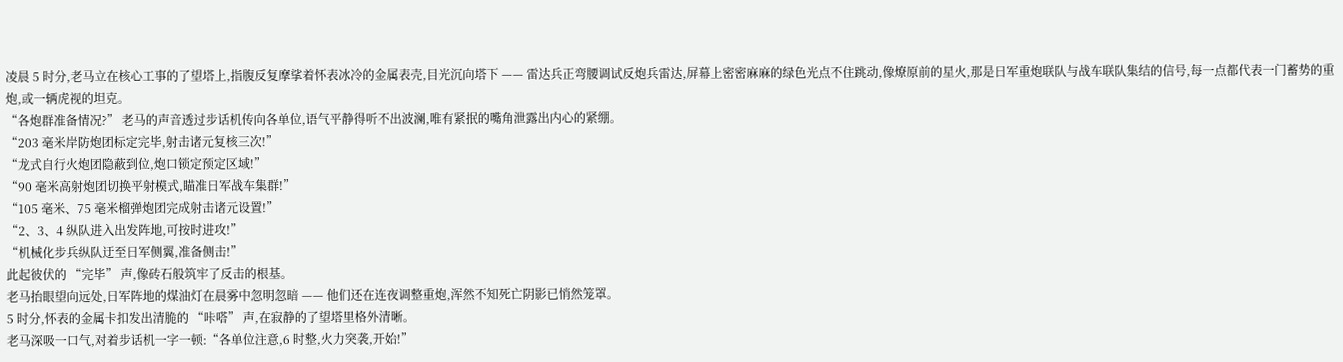凌晨 5 时分,老马立在核心工事的了望塔上,指腹反复摩挲着怀表冰冷的金属表壳,目光沉向塔下 —— 雷达兵正弯腰调试反炮兵雷达,屏幕上密密麻麻的绿色光点不住跳动,像燎原前的星火,那是日军重炮联队与战车联队集结的信号,每一点都代表一门蓄势的重炮,或一辆虎视的坦克。
“各炮群准备情况?” 老马的声音透过步话机传向各单位,语气平静得听不出波澜,唯有紧抿的嘴角泄露出内心的紧绷。
“203 毫米岸防炮团标定完毕,射击诸元复核三次!”
“龙式自行火炮团隐蔽到位,炮口锁定预定区域!”
“90 毫米高射炮团切换平射模式,瞄准日军战车集群!”
“105 毫米、75 毫米榴弹炮团完成射击诸元设置!”
“2、3、4 纵队进入出发阵地,可按时进攻!”
“机械化步兵纵队迂至日军侧翼,准备侧击!”
此起彼伏的 “完毕” 声,像砖石般筑牢了反击的根基。
老马抬眼望向远处,日军阵地的煤油灯在晨雾中忽明忽暗 —— 他们还在连夜调整重炮,浑然不知死亡阴影已悄然笼罩。
5 时分,怀表的金属卡扣发出清脆的 “咔嗒” 声,在寂静的了望塔里格外清晰。
老马深吸一口气,对着步话机一字一顿:“各单位注意,6 时整,火力突袭,开始!”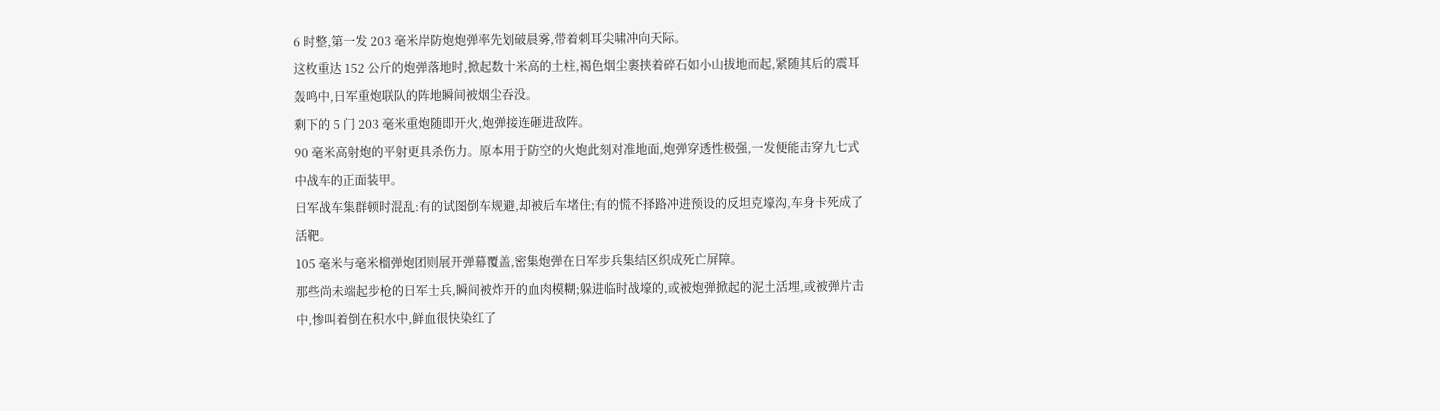6 时整,第一发 203 毫米岸防炮炮弹率先划破晨雾,带着刺耳尖啸冲向天际。
这枚重达 152 公斤的炮弹落地时,掀起数十米高的土柱,褐色烟尘裹挟着碎石如小山拔地而起,紧随其后的震耳轰鸣中,日军重炮联队的阵地瞬间被烟尘吞没。
剩下的 5 门 203 毫米重炮随即开火,炮弹接连砸进敌阵。
90 毫米高射炮的平射更具杀伤力。原本用于防空的火炮此刻对准地面,炮弹穿透性极强,一发便能击穿九七式中战车的正面装甲。
日军战车集群顿时混乱:有的试图倒车规避,却被后车堵住;有的慌不择路冲进预设的反坦克壕沟,车身卡死成了活靶。
105 毫米与毫米榴弹炮团则展开弹幕覆盖,密集炮弹在日军步兵集结区织成死亡屏障。
那些尚未端起步枪的日军士兵,瞬间被炸开的血肉模糊;躲进临时战壕的,或被炮弹掀起的泥土活埋,或被弹片击中,惨叫着倒在积水中,鲜血很快染红了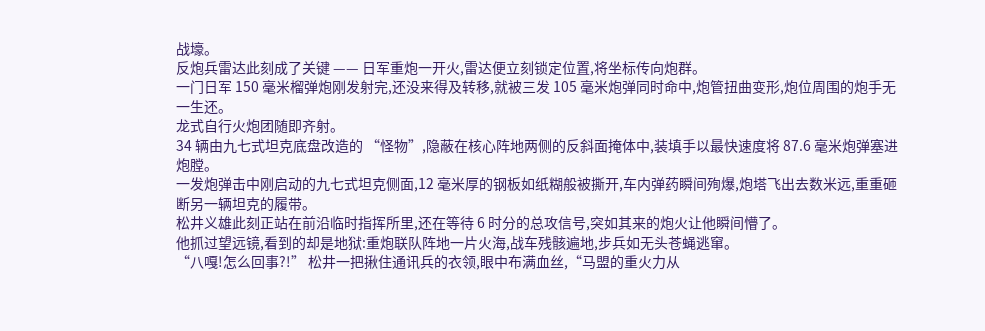战壕。
反炮兵雷达此刻成了关键 —— 日军重炮一开火,雷达便立刻锁定位置,将坐标传向炮群。
一门日军 150 毫米榴弹炮刚发射完,还没来得及转移,就被三发 105 毫米炮弹同时命中,炮管扭曲变形,炮位周围的炮手无一生还。
龙式自行火炮团随即齐射。
34 辆由九七式坦克底盘改造的 “怪物”,隐蔽在核心阵地两侧的反斜面掩体中,装填手以最快速度将 87.6 毫米炮弹塞进炮膛。
一发炮弹击中刚启动的九七式坦克侧面,12 毫米厚的钢板如纸糊般被撕开,车内弹药瞬间殉爆,炮塔飞出去数米远,重重砸断另一辆坦克的履带。
松井义雄此刻正站在前沿临时指挥所里,还在等待 6 时分的总攻信号,突如其来的炮火让他瞬间懵了。
他抓过望远镜,看到的却是地狱:重炮联队阵地一片火海,战车残骸遍地,步兵如无头苍蝇逃窜。
“八嘎!怎么回事?!” 松井一把揪住通讯兵的衣领,眼中布满血丝,“马盟的重火力从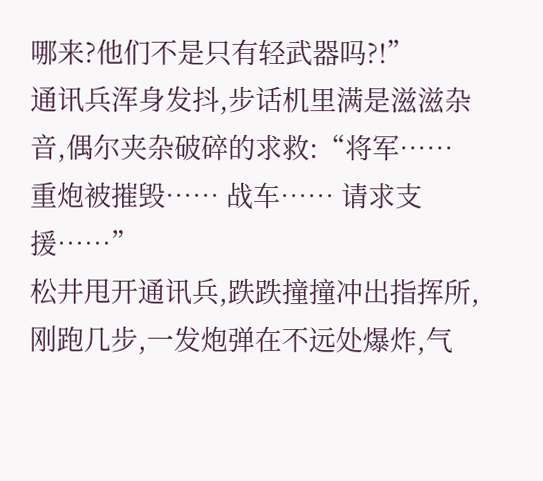哪来?他们不是只有轻武器吗?!”
通讯兵浑身发抖,步话机里满是滋滋杂音,偶尔夹杂破碎的求救:“将军…… 重炮被摧毁…… 战车…… 请求支援……”
松井甩开通讯兵,跌跌撞撞冲出指挥所,刚跑几步,一发炮弹在不远处爆炸,气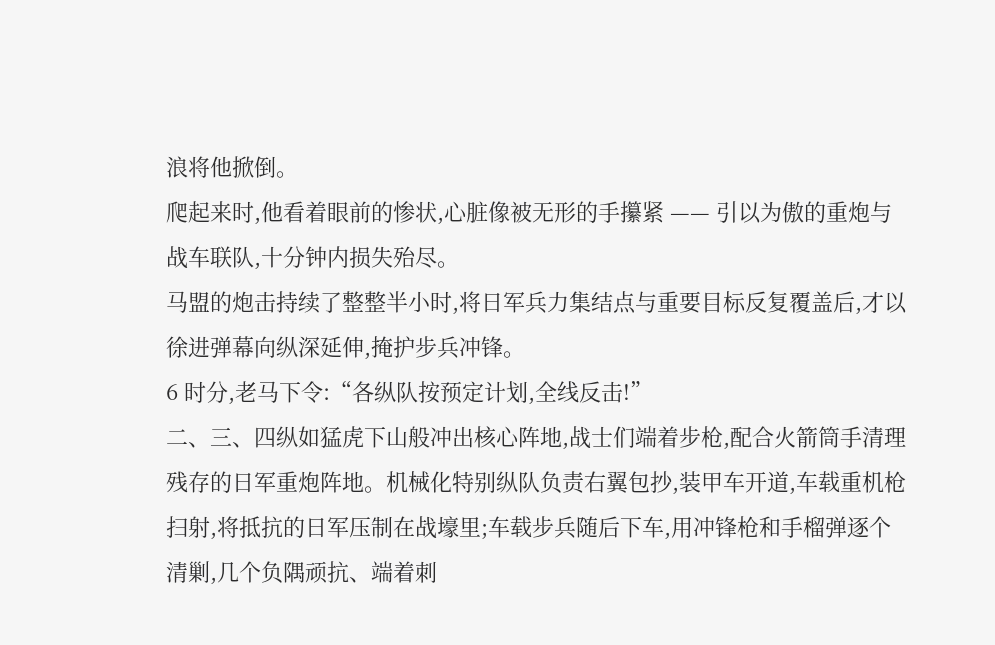浪将他掀倒。
爬起来时,他看着眼前的惨状,心脏像被无形的手攥紧 —— 引以为傲的重炮与战车联队,十分钟内损失殆尽。
马盟的炮击持续了整整半小时,将日军兵力集结点与重要目标反复覆盖后,才以徐进弹幕向纵深延伸,掩护步兵冲锋。
6 时分,老马下令:“各纵队按预定计划,全线反击!”
二、三、四纵如猛虎下山般冲出核心阵地,战士们端着步枪,配合火箭筒手清理残存的日军重炮阵地。机械化特别纵队负责右翼包抄,装甲车开道,车载重机枪扫射,将抵抗的日军压制在战壕里;车载步兵随后下车,用冲锋枪和手榴弹逐个清剿,几个负隅顽抗、端着刺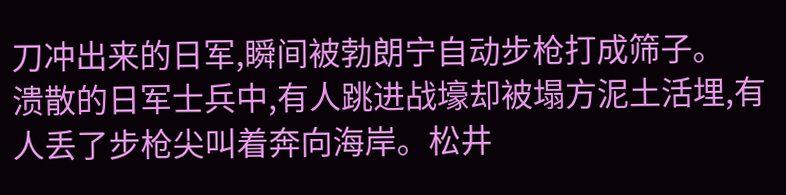刀冲出来的日军,瞬间被勃朗宁自动步枪打成筛子。
溃散的日军士兵中,有人跳进战壕却被塌方泥土活埋,有人丢了步枪尖叫着奔向海岸。松井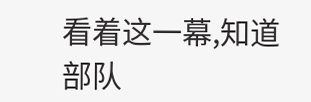看着这一幕,知道部队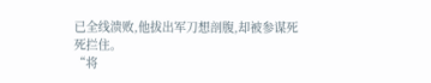已全线溃败,他拔出军刀想剖腹,却被参谋死死拦住。
“将